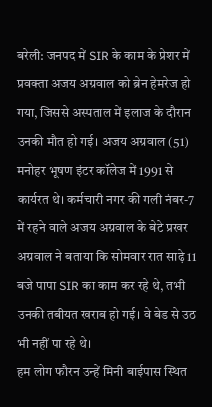बरेली: जनपद में SIR के काम के प्रेशर में प्रवक्ता अजय अग्रवाल को ब्रेन हेमरेज हो गया, जिससे अस्पताल में इलाज के दौरान उनकी मौत हो गई। अजय अग्रवाल (51) मनोहर भूषण इंटर कॉलेज में 1991 से कार्यरत थे। कर्मचारी नगर की गली नंबर-7 में रहने वाले अजय अग्रवाल के बेटे प्रखर अग्रवाल ने बताया कि सोमवार रात साढ़े 11 बजे पापा SIR का काम कर रहे थे, तभी उनकी तबीयत खराब हो गई। वे बेड से उठ भी नहीं पा रहे थे।
हम लोग फौरन उन्हें मिनी बाईपास स्थित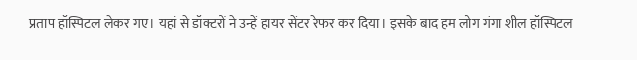प्रताप हॉस्पिटल लेकर गए। यहां से डॉक्टरों ने उन्हें हायर सेंटर रेफर कर दिया। इसके बाद हम लोग गंगा शील हॉस्पिटल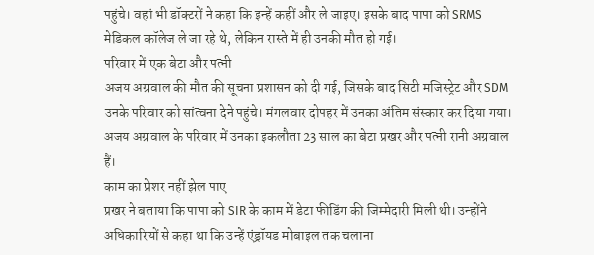पहुंचे। वहां भी डॉक्टरों ने कहा कि इन्हें कहीं और ले जाइए। इसके बाद पापा को SRMS मेडिकल कॉलेज ले जा रहे थे, लेकिन रास्ते में ही उनकी मौत हो गई।
परिवार में एक बेटा और पत्नी
अजय अग्रवाल की मौत की सूचना प्रशासन को दी गई, जिसके बाद सिटी मजिस्ट्रेट और SDM उनके परिवार को सांत्वना देने पहुंचे। मंगलवार दोपहर में उनका अंतिम संस्कार कर दिया गया। अजय अग्रवाल के परिवार में उनका इकलौता 23 साल का बेटा प्रखर और पत्नी रानी अग्रवाल हैं।
काम का प्रेशर नहीं झेल पाए
प्रखर ने बताया कि पापा को SIR के काम में डेटा फीडिंग की जिम्मेदारी मिली थी। उन्होंने अधिकारियों से कहा था कि उन्हें एंड्रॉयड मोबाइल तक चलाना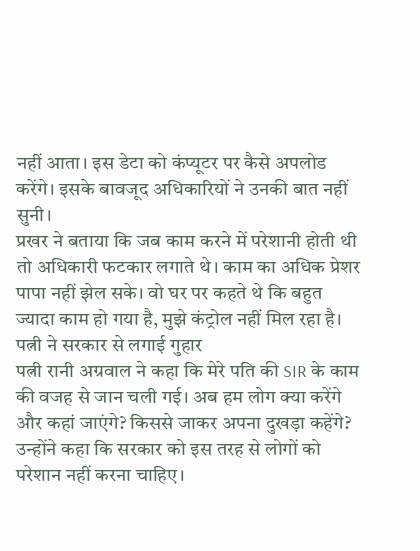नहीं आता। इस डेटा को कंप्यूटर पर कैसे अपलोड करेंगे। इसके बावजूद अधिकारियों ने उनकी बात नहीं सुनी।
प्रखर ने बताया कि जब काम करने में परेशानी होती थी तो अधिकारी फटकार लगाते थे। काम का अधिक प्रेशर पापा नहीं झेल सके। वो घर पर कहते थे कि बहुत ज्यादा काम हो गया है, मुझे कंट्रोल नहीं मिल रहा है।
पत्नी ने सरकार से लगाई गुहार
पत्नी रानी अग्रवाल ने कहा कि मेरे पति की SIR के काम की वजह से जान चली गई। अब हम लोग क्या करेंगे और कहां जाएंगे? किससे जाकर अपना दुखड़ा कहेंगे? उन्होंने कहा कि सरकार को इस तरह से लोगों को परेशान नहीं करना चाहिए।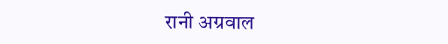रानी अग्रवाल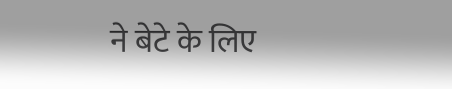ने बेटे के लिए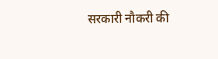सरकारी नौकरी की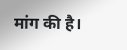मांग की है।